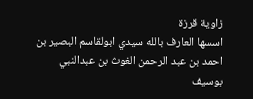زاوية قرزة
اسسها العارف بالله سيدي ابولقاسم البصير بن احمد بن عبد الرحمن الغوث بن عبدالنبي بوسيف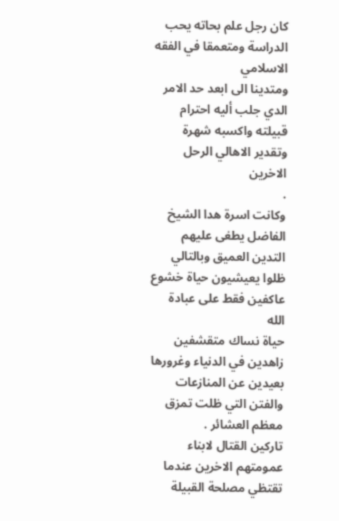كان رجل علم بحاته يحب الدراسة ومتعمقا في الفقه الاسلامي
ومتدينا الى ابعد حد الامر الدي جلب أليه احترام قبيلته واكسبه شهرة وتقدير الاهالي الرحل الاخرين
.
وكانت اسرة هدا الشيخ الفاضل يطغى عليهم التدين العميق وبالتالي ظلوا يعيشيون حياة خشوع
عاكفين فقط على عبادة الله
حياة نساك متقشفين زاهدين في الدنياء وغرورها بعيدين عن المنازعات والفتن التي ظلت تمزق معظم العشائر .
تاركين القتال لابناء عمومتهم الاخرين عندما تقتظي مصلحة القبيلة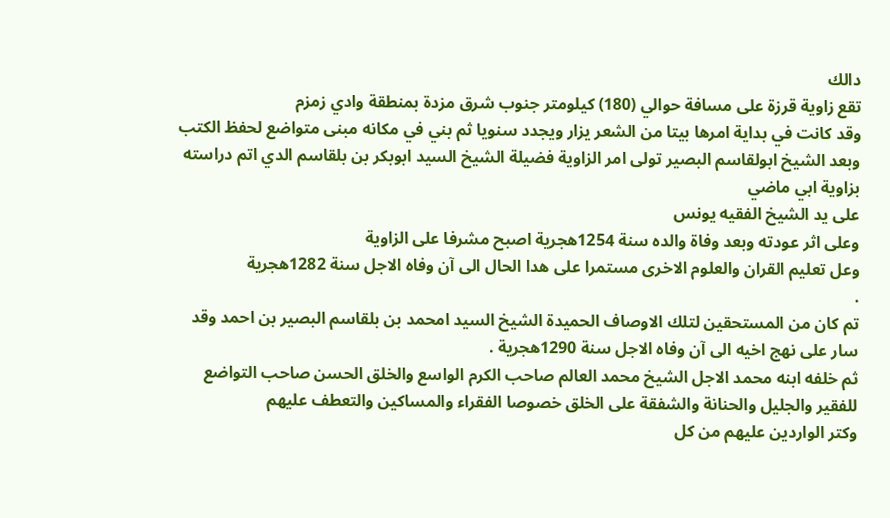دالك
تقع زاوية قرزة على مسافة حوالي (180) كيلومتر جنوب شرق مزدة بمنطقة وادي زمزم
وقد كانت في بداية امرها بيتا من الشعر يزار ويجدد سنويا ثم بني في مكانه مبنى متواضع لحفظ الكتب
وبعد الشيخ ابولقاسم البصير تولى امر الزاوية فضيلة الشيخ السيد ابوبكر بن بلقاسم الدي اتم دراسته
بزاوية ابي ماضي
على يد الشيخ الفقيه يونس
وعلى اثر عودته وبعد وفاة والده سنة 1254هجرية اصبح مشرفا على الزاوية
وعل تعليم القران والعلوم الاخرى مستمرا على هدا الحال الى آن وفاه الاجل سنة 1282هجرية
.
تم كان من المستحقين لتلك الاوصاف الحميدة الشيخ السيد امحمد بن بلقاسم البصير بن احمد وقد
سار على نهج اخيه الى آن وفاه الاجل سنة 1290هجرية .
ثم خلفه ابنه محمد الاجل الشيخ محمد العالم صاحب الكرم الواسع والخلق الحسن صاحب التواضع
للفقير والجليل والحنانة والشفقة على الخلق خصوصا الفقراء والمساكين والتعطف عليهم
وكتر الواردين عليهم من كل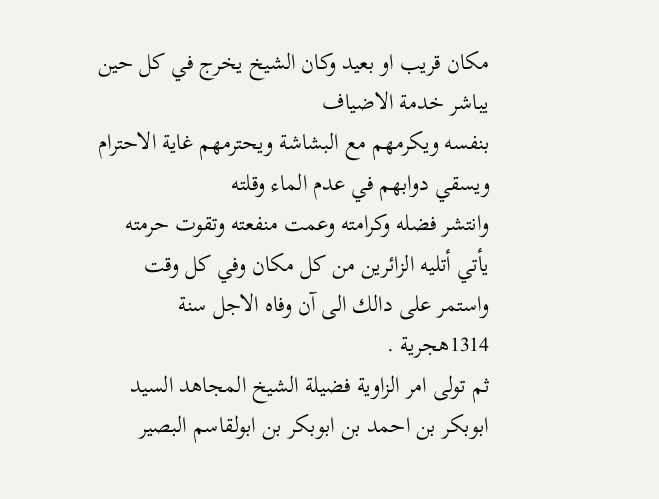مكان قريب او بعيد وكان الشيخ يخرج في كل حين يباشر خدمة الاضياف
بنفسه ويكرمهم مع البشاشة ويحترمهم غاية الاحترام ويسقي دوابهم في عدم الماء وقلته
وانتشر فضله وكرامته وعمت منفعته وتقوت حرمته يأتي أتليه الزائرين من كل مكان وفي كل وقت
واستمر على دالك الى آن وفاه الاجل سنة 1314هجرية .
ثم تولى امر الزاوية فضيلة الشيخ المجاهد السيد ابوبكر بن احمد بن ابوبكر بن ابولقاسم البصير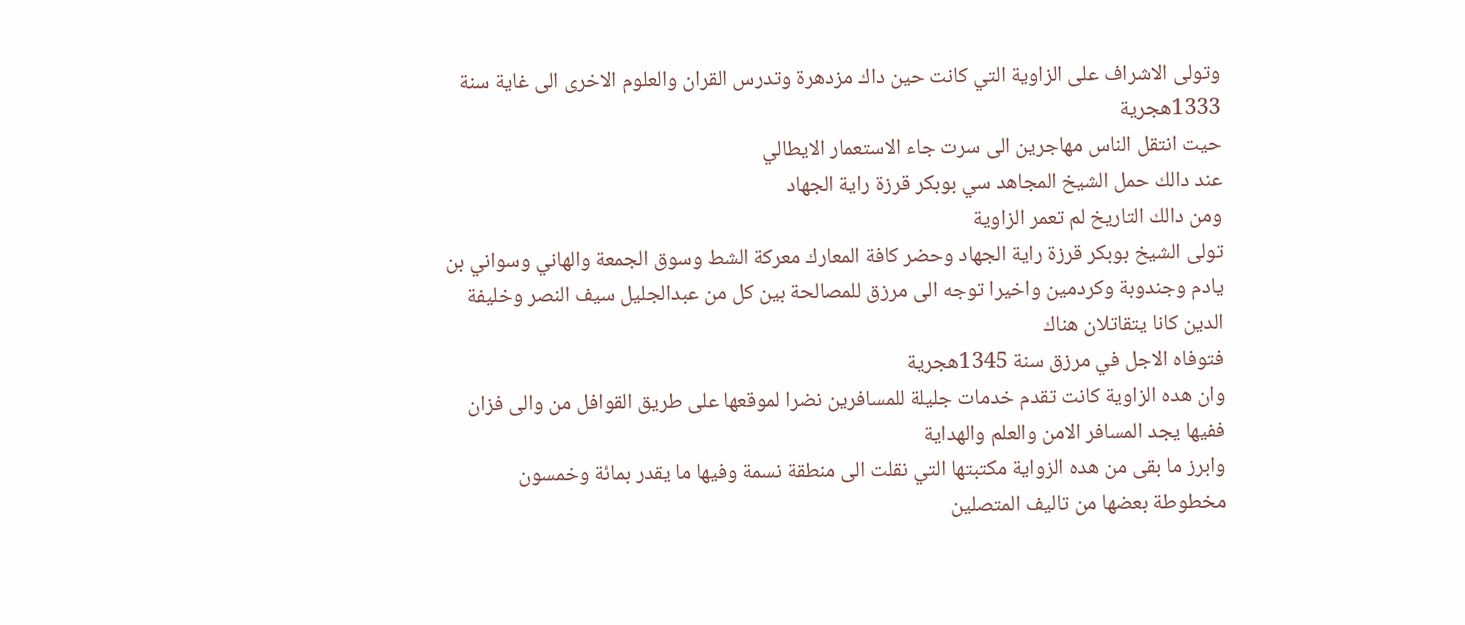وتولى الاشراف على الزاوية التي كانت حين داك مزدهرة وتدرس القران والعلوم الاخرى الى غاية سنة
1333هجرية
حيت انتقل الناس مهاجرين الى سرت جاء الاستعمار الايطالي
عند دالك حمل الشيخ المجاهد سي بوبكر قرزة راية الجهاد
ومن دالك التاريخ لم تعمر الزاوية
تولى الشيخ بوبكر قرزة راية الجهاد وحضر كافة المعارك معركة الشط وسوق الجمعة والهاني وسواني بن
يادم وجندوبة وكردمين واخيرا توجه الى مرزق للمصالحة بين كل من عبدالجليل سيف النصر وخليفة
الدين كانا يتقاتلان هناك
فتوفاه الاجل في مرزق سنة 1345هجرية
وان هده الزاوية كانت تقدم خدمات جليلة للمسافرين نضرا لموقعها على طريق القوافل من والى فزان
ففيها يجد المسافر الامن والعلم والهداية
وابرز ما بقى من هده الزواية مكتبتها التي نقلت الى منطقة نسمة وفيها ما يقدر بمائة وخمسون
مخطوطة بعضها من تاليف المتصلين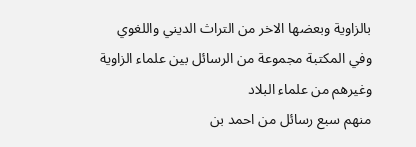بالزاوية وبعضها الاخر من التراث الديني واللغوي
وفي المكتبة مجموعة من الرسائل بين علماء الزاوية وغيرهم من علماء البلاد
منهم سبع رسائل من احمد بن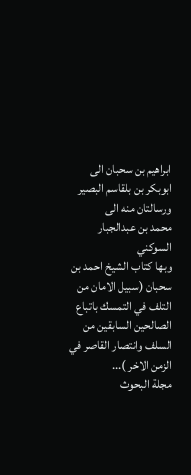ابراهيم بن سحبان الى ابوبكر بن بلقاسم البصير ورسالتان منه الى
محمد بن عبدالجبار السوكني
وبها كتاب الشيخ احمد بن سحبان (سبيل الامان من التلف في التمسك باتباع الصالحين السابقين من
السلف وانتصار القاصر في الزمن الاخر )...
مجلة البحوث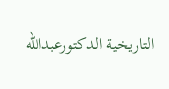التاريخية الدكتورعبدالله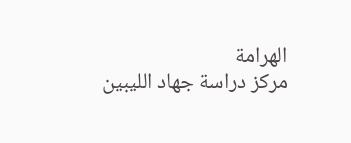الهرامة
مركز دراسة جهاد الليبين